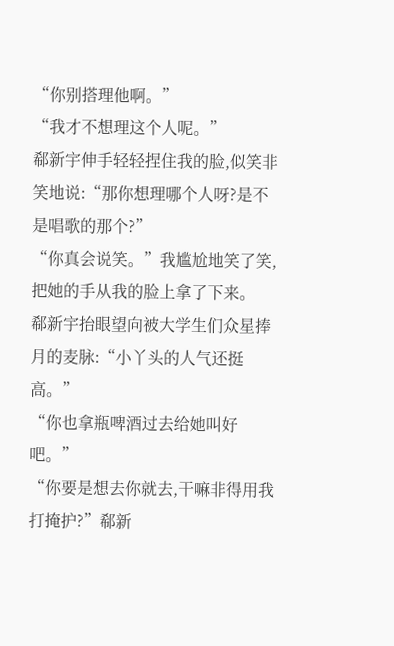“你别搭理他啊。”
“我才不想理这个人呢。”
郗新宇伸手轻轻捏住我的脸,似笑非笑地说:“那你想理哪个人呀?是不是唱歌的那个?”
“你真会说笑。”我尴尬地笑了笑,把她的手从我的脸上拿了下来。
郗新宇抬眼望向被大学生们众星捧月的麦脉:“小丫头的人气还挺高。”
“你也拿瓶啤酒过去给她叫好吧。”
“你要是想去你就去,干嘛非得用我打掩护?”郗新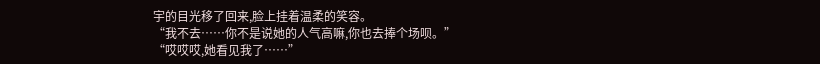宇的目光移了回来,脸上挂着温柔的笑容。
“我不去……你不是说她的人气高嘛,你也去捧个场呗。”
“哎哎哎,她看见我了……”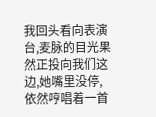我回头看向表演台,麦脉的目光果然正投向我们这边,她嘴里没停,依然哼唱着一首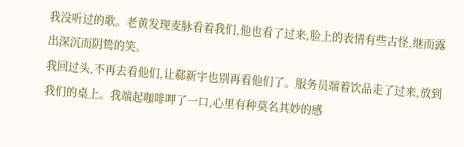我没听过的歌。老黄发现麦脉看着我们,他也看了过来,脸上的表情有些古怪,继而露出深沉而阴鸷的笑。
我回过头,不再去看他们,让郗新宇也别再看他们了。服务员端着饮品走了过来,放到我们的桌上。我端起咖啡呷了一口,心里有种莫名其妙的感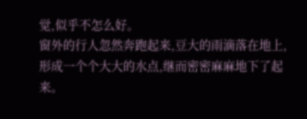觉,似乎不怎么好。
窗外的行人忽然奔跑起来,豆大的雨滴落在地上,形成一个个大大的水点,继而密密麻麻地下了起来。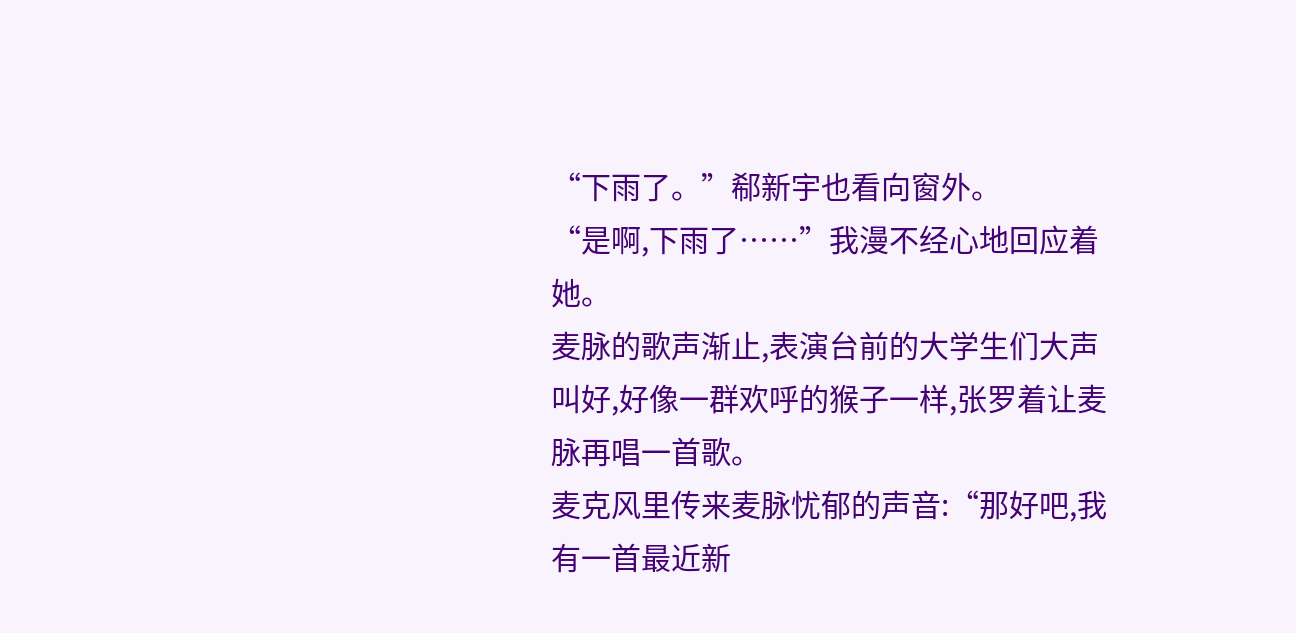“下雨了。”郗新宇也看向窗外。
“是啊,下雨了……”我漫不经心地回应着她。
麦脉的歌声渐止,表演台前的大学生们大声叫好,好像一群欢呼的猴子一样,张罗着让麦脉再唱一首歌。
麦克风里传来麦脉忧郁的声音:“那好吧,我有一首最近新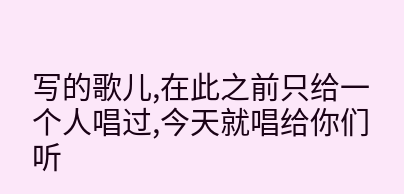写的歌儿,在此之前只给一个人唱过,今天就唱给你们听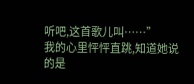听吧,这首歌儿叫……”
我的心里怦怦直跳,知道她说的是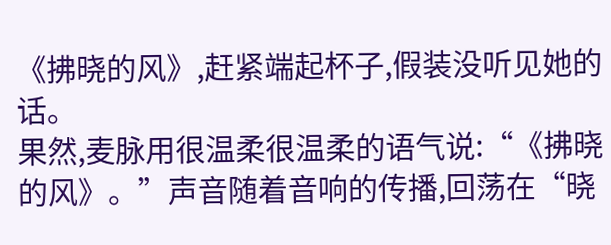《拂晓的风》,赶紧端起杯子,假装没听见她的话。
果然,麦脉用很温柔很温柔的语气说:“《拂晓的风》。”声音随着音响的传播,回荡在“晓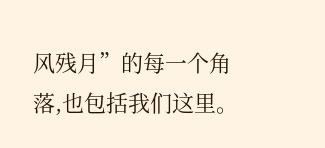风残月”的每一个角落,也包括我们这里。